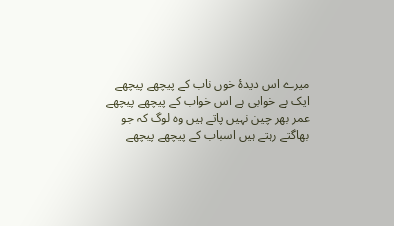میرے اس دیدۂ خوں ناب کے پیچھے پیچھے
ایک بے خوابی ہے اس خواب کے پیچھے پیچھے
عمر بھر چین نہیں پاتے ہیں وہ لوگ کہ جو
بھاگتے رہتے ہیں اسباب کے پیچھے پیچھے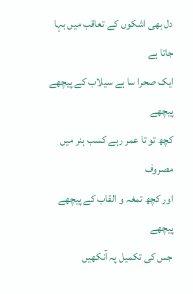دل بھی اشکوں کے تعاقب میں بہا جاتا ہے
ایک صحرا سا ہے سیلاب کے پیچھے پیچھے
کچھ تو تا عمر رہے کسب ہنر میں مصروف
اور کچھ تمغہ و القاب کے پیچھے پیچھے
جس کی تکمیل پہ آنکھیں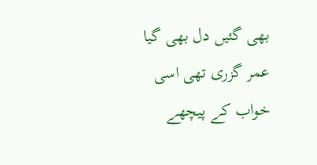بھی گئیں دل بھی گیا
عمر گزری تھی اسی خواب کے پیچھے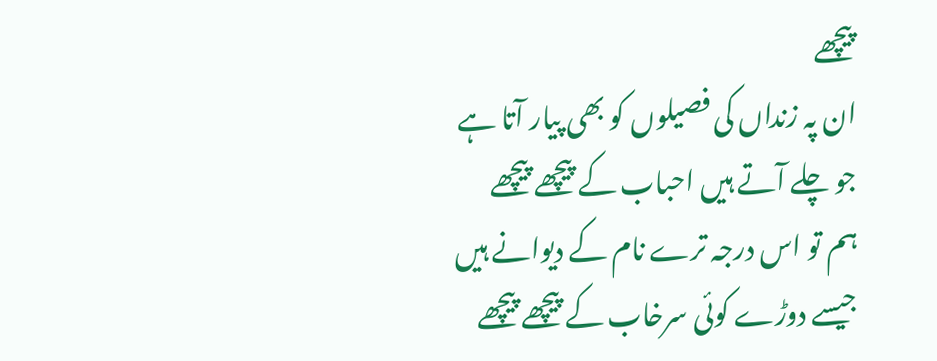پیچھے
ان پہ زنداں کی فصیلوں کو بھی پیار آتا ہے
جو چلے آتے ہیں احباب کے پیچھے پیچھے
ہم تو اس درجہ ترے نام کے دیوانے ہیں
جیسے دوڑے کوئی سرخاب کے پیچھے پیچھے